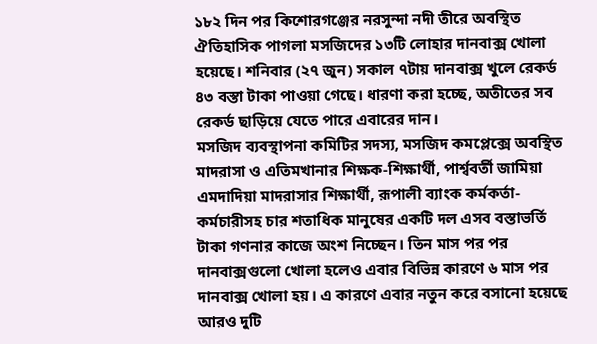১৮২ দিন পর কিশোরগঞ্জের নরসুন্দা নদী তীরে অবস্থিত ঐতিহাসিক পাগলা মসজিদের ১৩টি লোহার দানবাক্স খোলা হয়েছে। শনিবার (২৭ জুন) সকাল ৭টায় দানবাক্স খুলে রেকর্ড ৪৩ বস্তা টাকা পাওয়া গেছে। ধারণা করা হচ্ছে, অতীতের সব রেকর্ড ছাড়িয়ে যেতে পারে এবারের দান।
মসজিদ ব্যবস্থাপনা কমিটির সদস্য, মসজিদ কমপ্লেক্সে অবস্থিত মাদরাসা ও এতিমখানার শিক্ষক-শিক্ষার্থী, পার্শ্ববর্তী জামিয়া এমদাদিয়া মাদরাসার শিক্ষার্থী, রূপালী ব্যাংক কর্মকর্তা-কর্মচারীসহ চার শতাধিক মানুষের একটি দল এসব বস্তাভর্তি টাকা গণনার কাজে অংশ নিচ্ছেন। তিন মাস পর পর দানবাক্সগুলো খোলা হলেও এবার বিভিন্ন কারণে ৬ মাস পর দানবাক্স খোলা হয়। এ কারণে এবার নতুন করে বসানো হয়েছে আরও দুটি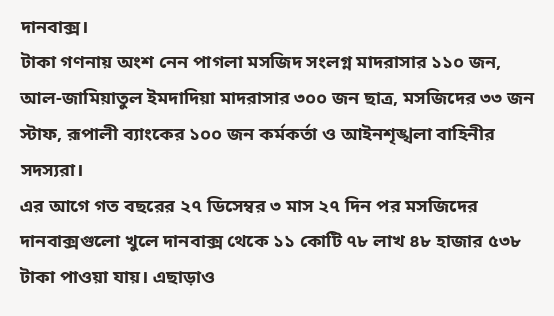দানবাক্স।
টাকা গণনায় অংশ নেন পাগলা মসজিদ সংলগ্ন মাদরাসার ১১০ জন, আল-জামিয়াতুল ইমদাদিয়া মাদরাসার ৩০০ জন ছাত্র, মসজিদের ৩৩ জন স্টাফ, রূপালী ব্যাংকের ১০০ জন কর্মকর্তা ও আইনশৃঙ্খলা বাহিনীর সদস্যরা।
এর আগে গত বছরের ২৭ ডিসেম্বর ৩ মাস ২৭ দিন পর মসজিদের দানবাক্সগুলো খুলে দানবাক্স থেকে ১১ কোটি ৭৮ লাখ ৪৮ হাজার ৫৩৮ টাকা পাওয়া যায়। এছাড়াও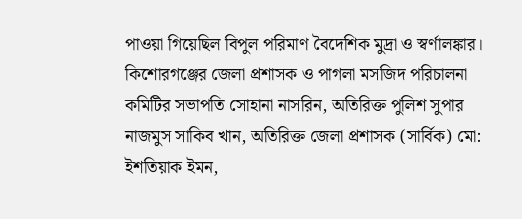পাওয়া গিয়েছিল বিপুল পরিমাণ বৈদেশিক মুদ্রা ও স্বর্ণালঙ্কার।
কিশোরগঞ্জের জেলা প্রশাসক ও পাগলা মসজিদ পরিচালনা কমিটির সভাপতি সোহানা নাসরিন, অতিরিক্ত পুলিশ সুপার নাজমুস সাকিব খান, অতিরিক্ত জেলা প্রশাসক (সার্বিক) মো: ইশতিয়াক ইমন,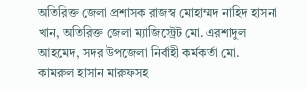অতিরিক্ত জেলা প্রশাসক রাজস্ব মোহাম্মদ নাহিদ হাসনা খান, অতিরিক্ত জেলা ম্যাজিস্ট্রেট মো. এরশাদুল আহমেদ, সদর উপজেলা নির্বাহী কর্মকর্তা মো. কামরুল হাসান মারুফসহ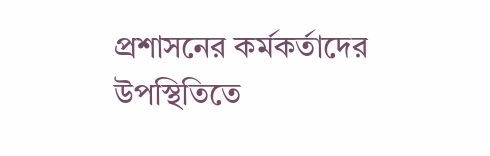প্রশাসনের কর্মকর্তাদের উপস্থিতিতে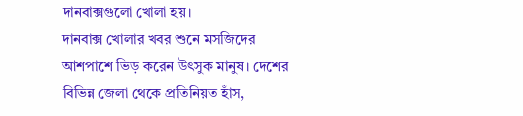দানবাক্সগুলো খোলা হয়।
দানবাক্স খোলার খবর শুনে মসজিদের আশপাশে ভিড় করেন উৎসুক মানুষ। দেশের বিভিন্ন জেলা থেকে প্রতিনিয়ত হাঁস,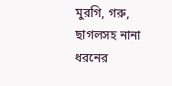মুরগি, গরু, ছাগলসহ নানা ধরনের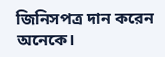জিনিসপত্র দান করেন অনেকে।